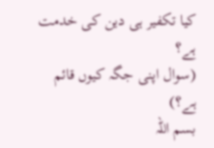کیا تکفیر ہی دین کی خدمت ہے؟
(سوال اپنی جگہ کیوں قائم ہے؟)
بسم اللہ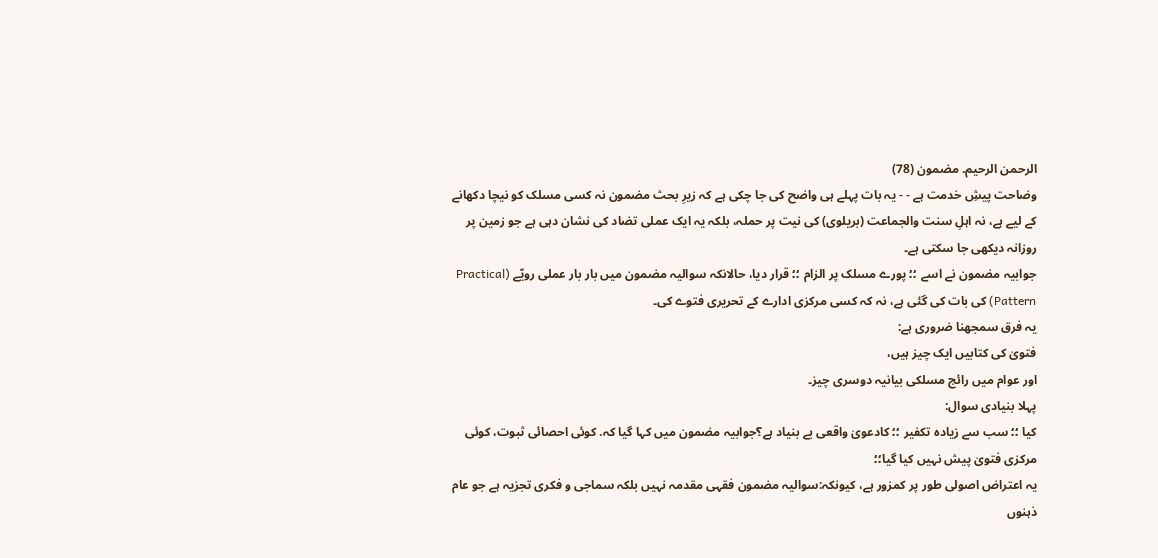الرحمن الرحیم. مضمون (78)
وضاحت پیشِ خدمت ہے - - یہ بات پہلے ہی واضح کی جا چکی ہے کہ زیرِ بحث مضمون نہ کسی مسلک کو نیچا دکھانے کے لیے ہے، نہ اہلِ سنت والجماعت (بریلوی) کی نیت پر حملہ، بلکہ یہ ایک عملی تضاد کی نشان دہی ہے جو زمین پر روزانہ دیکھی جا سکتی ہے۔
جوابیہ مضمون نے اسے ؛؛ پورے مسلک پر الزام ؛؛ قرار دیا، حالانکہ سوالیہ مضمون میں بار بار عملی رویّے (Practical Pattern) کی بات کی گئی ہے، نہ کہ کسی مرکزی ادارے کے تحریری فتوے کی۔
یہ فرق سمجھنا ضروری ہے:
فتویٰ کی کتابیں ایک چیز ہیں،
اور عوام میں رائج مسلکی بیانیہ دوسری چیز۔
پہلا بنیادی سوال:
کیا ؛؛ سب سے زیادہ تکفیر ؛؛ کادعویٰ واقعی بے بنیاد ہے؟جوابیہ مضمون میں کہا گیا کہ. کوئی احصائی ثبوت، کوئی مرکزی فتویٰ پیش نہیں کیا گیا؛؛
یہ اعتراض اصولی طور پر کمزور ہے، کیونکہ:سوالیہ مضمون فقہی مقدمہ نہیں بلکہ سماجی و فکری تجزیہ ہے جو عام ذہنوں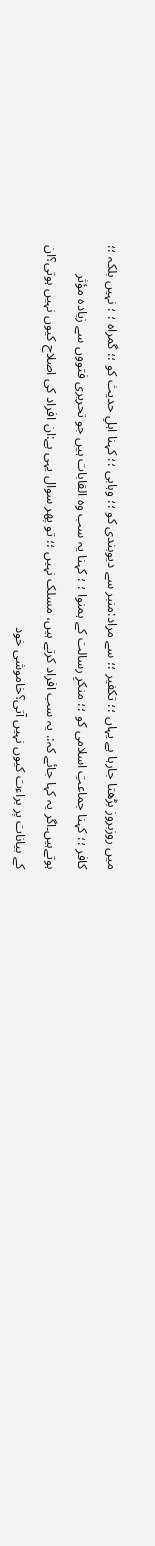میں روزبروز بڑھتا جارہا ہے یہاں ؛؛ تکفیر ؛؛ سے مراد:منبر سے دیوبندی کو ؛؛ وہابی ؛؛ کہنا اہلِ حدیث کو ؛؛ گمراہ ؛ ؛ نہیں بلکہ ؛؛ کافر ؛؛ کہنا جماعتِ اسلامی کو ؛؛ منکرِ رسالت کے ہمنوا ؛ ؛ کہنا یہ سب وہ القابات ہیں جو تحریری فتووں سے زیادہ مؤثر ہوتےہیں۔اگر یہ کہا جائے کہ:. یہ سب افراد کرتے ہیں، مسلک نہیں ؛؛ تو پھر سوال یہی ہے:ان افراد کی اصلاح کیوں نہیں ہوتی؟ان کے بیانات پر براءت کیوں نہیں آتی؟خاموشی خود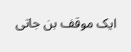ایک موقف بن جاتی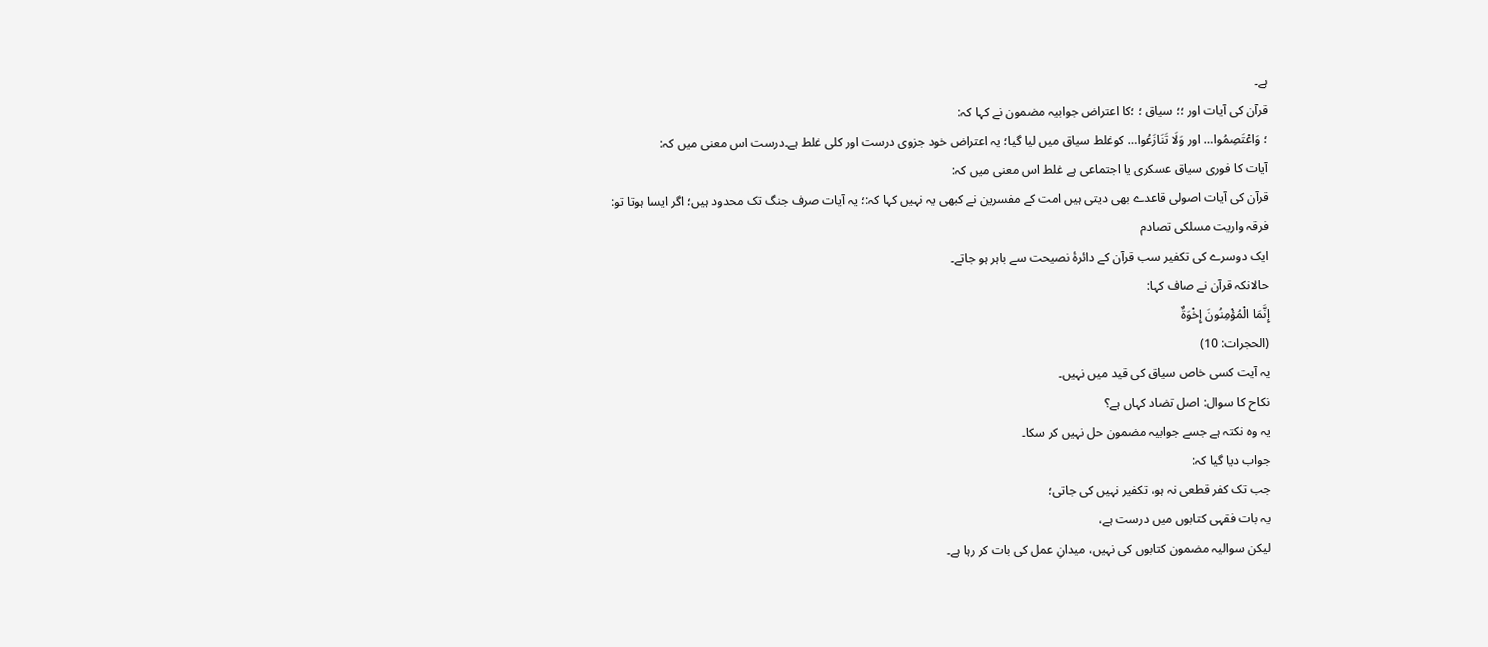ہے۔
قرآن کی آیات اور ؛؛ سیاق ؛ ؛کا اعتراض جوابیہ مضمون نے کہا کہ:
؛ وَاعْتَصِمُوا… اور وَلَا تَنَازَعُوا… کوغلط سیاق میں لیا گیا؛ یہ اعتراض خود جزوی درست اور کلی غلط ہے۔درست اس معنی میں کہ:
آیات کا فوری سیاق عسکری یا اجتماعی ہے غلط اس معنی میں کہ:
قرآن کی آیات اصولی قاعدے بھی دیتی ہیں امت کے مفسرین نے کبھی یہ نہیں کہا کہ:؛ یہ آیات صرف جنگ تک محدود ہیں؛ اگر ایسا ہوتا تو:
فرقہ واریت مسلکی تصادم
ایک دوسرے کی تکفیر سب قرآن کے دائرۂ نصیحت سے باہر ہو جاتے۔
حالانکہ قرآن نے صاف کہا:
إِنَّمَا الْمُؤْمِنُونَ إِخْوَةٌ
(الحجرات: 10)
یہ آیت کسی خاص سیاق کی قید میں نہیں۔
نکاح کا سوال: اصل تضاد کہاں ہے؟
یہ وہ نکتہ ہے جسے جوابیہ مضمون حل نہیں کر سکا۔
جواب دیا گیا کہ:
جب تک کفر قطعی نہ ہو، تکفیر نہیں کی جاتی؛
یہ بات فقہی کتابوں میں درست ہے،
لیکن سوالیہ مضمون کتابوں کی نہیں، میدانِ عمل کی بات کر رہا ہے۔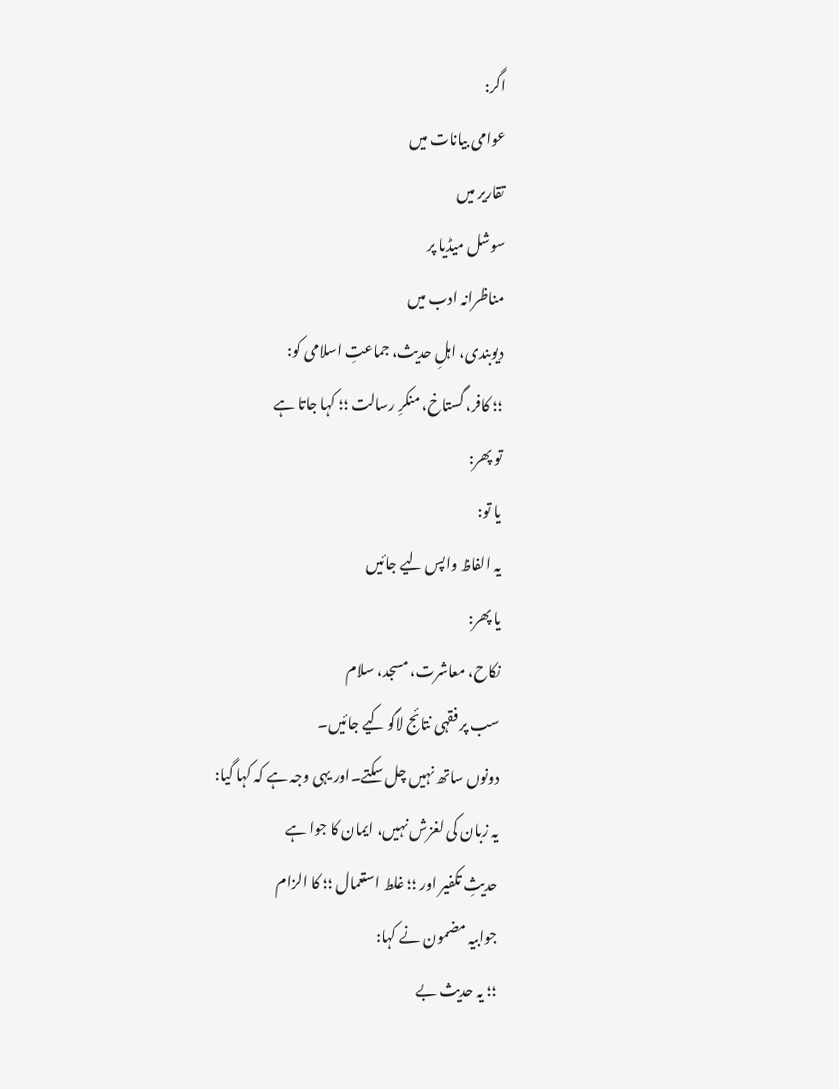اگر:
عوامی بیانات میں
تقاریر میں
سوشل میڈیا پر
مناظرانہ ادب میں
دیوبندی، اہلِ حدیث، جماعتِ اسلامی کو:
؛؛ کافر، گستاخ، منکرِ رسالت ؛؛ کہا جاتا ہے
تو پھر:
یا تو:
یہ الفاظ واپس لیے جائیں
یا پھر:
نکاح، معاشرت، مسجد، سلام
سب پر فقہی نتائج لاگو کیے جائیں۔
دونوں ساتھ نہیں چل سکتے۔اور یہی وجہ ہے کہ کہا گیا:
یہ زبان کی لغزش نہیں، ایمان کا جوا ہے
حدیثِ تکفیر اور ؛؛ غلط استعمال ؛؛ کا الزام
جوابیہ مضمون نے کہا:
؛؛ یہ حدیث بے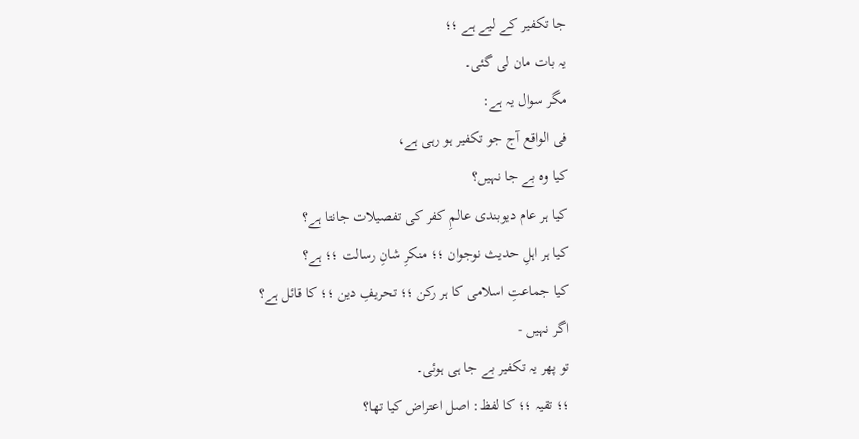جا تکفیر کے لیے ہے ؛؛
یہ بات مان لی گئی۔
مگر سوال یہ ہے:
فی الواقع آج جو تکفیر ہو رہی ہے،
کیا وہ بے جا نہیں؟
کیا ہر عام دیوبندی عالمِ کفر کی تفصیلات جانتا ہے؟
کیا ہر اہلِ حدیث نوجوان ؛؛ منکرِ شانِ رسالت ؛؛ ہے؟
کیا جماعتِ اسلامی کا ہر رکن ؛؛ تحریفِ دین ؛؛ کا قائل ہے؟
اگر نہیں -
تو پھر یہ تکفیر بے جا ہی ہوئی۔
؛؛ تقیہ ؛؛ کا لفظ: اصل اعتراض کیا تھا؟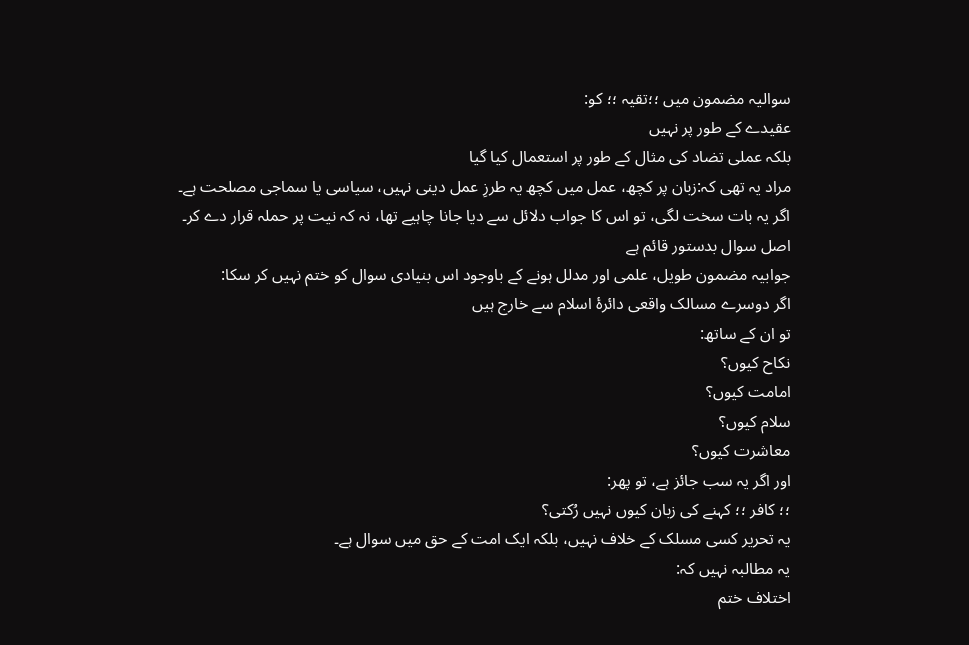سوالیہ مضمون میں ؛؛تقیہ ؛؛ کو:
عقیدے کے طور پر نہیں
بلکہ عملی تضاد کی مثال کے طور پر استعمال کیا گیا
مراد یہ تھی کہ:زبان پر کچھ، عمل میں کچھ یہ طرزِ عمل دینی نہیں، سیاسی یا سماجی مصلحت ہے۔
اگر یہ بات سخت لگی، تو اس کا جواب دلائل سے دیا جانا چاہیے تھا، نہ کہ نیت پر حملہ قرار دے کر۔
اصل سوال بدستور قائم ہے
جوابیہ مضمون طویل، علمی اور مدلل ہونے کے باوجود اس بنیادی سوال کو ختم نہیں کر سکا:
اگر دوسرے مسالک واقعی دائرۂ اسلام سے خارج ہیں
تو ان کے ساتھ:
نکاح کیوں؟
امامت کیوں؟
سلام کیوں؟
معاشرت کیوں؟
اور اگر یہ سب جائز ہے، تو پھر:
؛؛ کافر ؛؛ کہنے کی زبان کیوں نہیں رُکتی؟
یہ تحریر کسی مسلک کے خلاف نہیں، بلکہ ایک امت کے حق میں سوال ہے۔
یہ مطالبہ نہیں کہ:
اختلاف ختم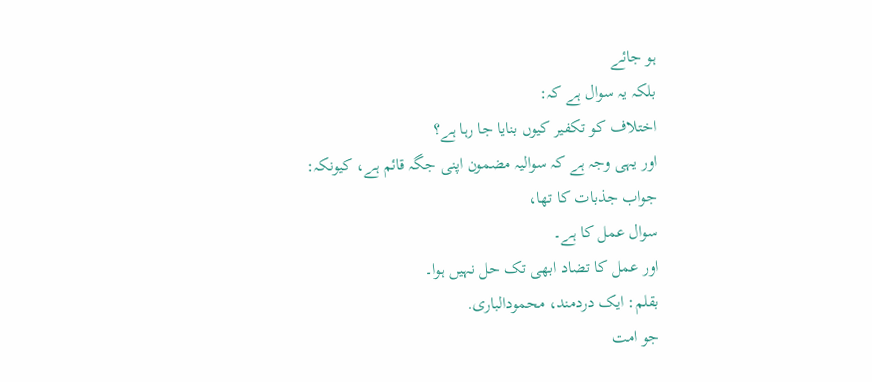ہو جائے
بلکہ یہ سوال ہے کہ:
اختلاف کو تکفیر کیوں بنایا جا رہا ہے؟
اور یہی وجہ ہے کہ سوالیہ مضمون اپنی جگہ قائم ہے، کیونکہ:
جواب جذبات کا تھا،
سوال عمل کا ہے۔
اور عمل کا تضاد ابھی تک حل نہیں ہوا۔
بقلم: ایک دردمند، محمودالباری.
جو امت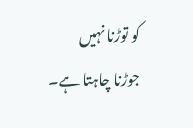کو توڑنا نہیں
جوڑنا چاہتا ہے۔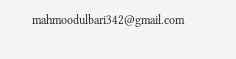mahmoodulbari342@gmail.com